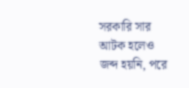সরকারি সার আটক হলেও জব্দ হয়নি, পরে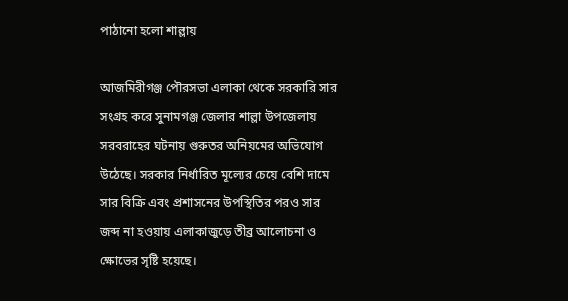পাঠানো হলো শাল্লায়

আজমিরীগঞ্জ পৌরসভা এলাকা থেকে সরকারি সার সংগ্রহ করে সুনামগঞ্জ জেলার শাল্লা উপজেলায় সরবরাহের ঘটনায় গুরুতর অনিয়মের অভিযোগ উঠেছে। সরকার নির্ধারিত মূল্যের চেয়ে বেশি দামে সার বিক্রি এবং প্রশাসনের উপস্থিতির পরও সার জব্দ না হওয়ায় এলাকাজুড়ে তীব্র আলোচনা ও ক্ষোভের সৃষ্টি হয়েছে।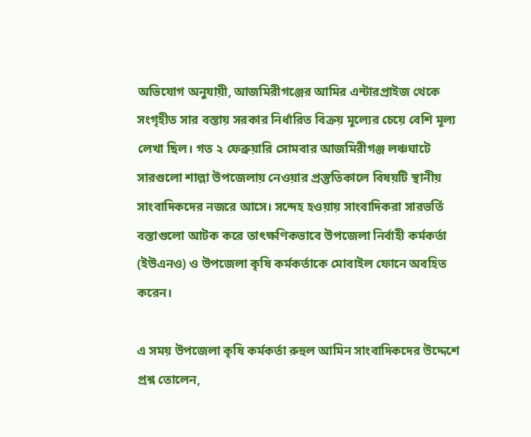অভিযোগ অনুযায়ী, আজমিরীগঞ্জের আমির এন্টারপ্রাইজ থেকে সংগৃহীত সার বস্তায় সরকার নির্ধারিত বিক্রয় মূল্যের চেয়ে বেশি মূল্য লেখা ছিল। গত ২ ফেব্রুয়ারি সোমবার আজমিরীগঞ্জ লঞ্চঘাটে সারগুলো শাল্লা উপজেলায় নেওয়ার প্রস্তুতিকালে বিষয়টি স্থানীয় সাংবাদিকদের নজরে আসে। সন্দেহ হওয়ায় সাংবাদিকরা সারভর্তি বস্তাগুলো আটক করে তাৎক্ষণিকভাবে উপজেলা নির্বাহী কর্মকর্তা (ইউএনও) ও উপজেলা কৃষি কর্মকর্তাকে মোবাইল ফোনে অবহিত করেন।

এ সময় উপজেলা কৃষি কর্মকর্তা রুহুল আমিন সাংবাদিকদের উদ্দেশে প্রশ্ন তোলেন,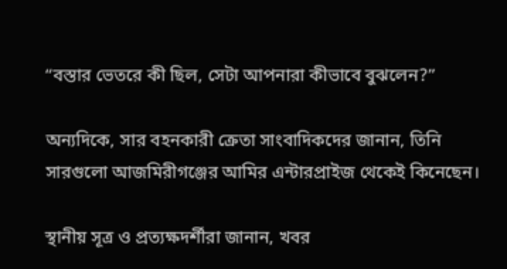“বস্তার ভেতরে কী ছিল, সেটা আপনারা কীভাবে বুঝলেন?”

অন্যদিকে, সার বহনকারী ক্রেতা সাংবাদিকদের জানান, তিনি সারগুলো আজমিরীগঞ্জের আমির এন্টারপ্রাইজ থেকেই কিনেছেন।

স্থানীয় সূত্র ও প্রত্যক্ষদর্শীরা জানান, খবর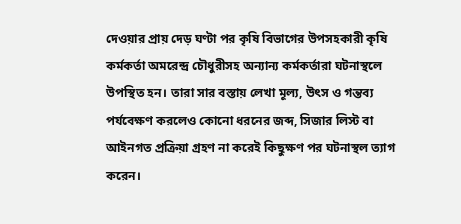দেওয়ার প্রায় দেড় ঘণ্টা পর কৃষি বিভাগের উপসহকারী কৃষি কর্মকর্তা অমরেন্দ্র চৌধুরীসহ অন্যান্য কর্মকর্তারা ঘটনাস্থলে উপস্থিত হন। তারা সার বস্তায় লেখা মূল্য, উৎস ও গন্তব্য পর্যবেক্ষণ করলেও কোনো ধরনের জব্দ, সিজার লিস্ট বা আইনগত প্রক্রিয়া গ্রহণ না করেই কিছুক্ষণ পর ঘটনাস্থল ত্যাগ করেন।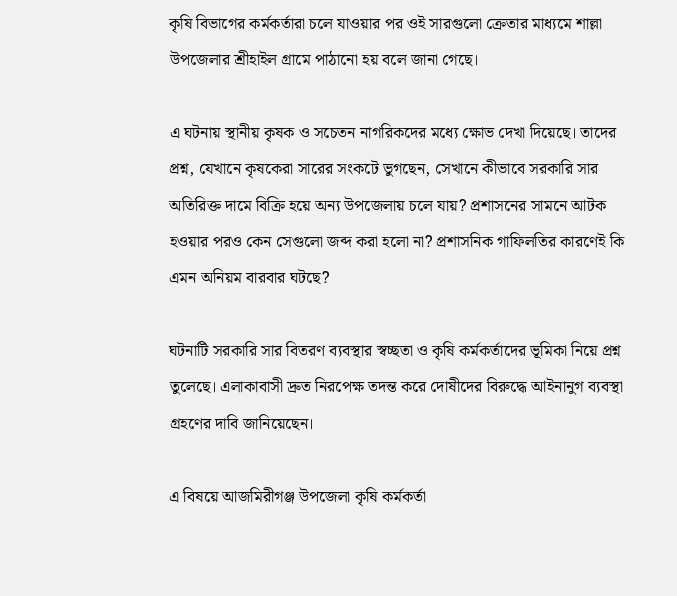কৃষি বিভাগের কর্মকর্তারা চলে যাওয়ার পর ওই সারগুলো ক্রেতার মাধ্যমে শাল্লা উপজেলার শ্রীহাইল গ্রামে পাঠানো হয় বলে জানা গেছে।

এ ঘটনায় স্থানীয় কৃষক ও সচেতন নাগরিকদের মধ্যে ক্ষোভ দেখা দিয়েছে। তাদের প্রশ্ন, যেখানে কৃষকেরা সারের সংকটে ভুগছেন, সেখানে কীভাবে সরকারি সার অতিরিক্ত দামে বিক্রি হয়ে অন্য উপজেলায় চলে যায়? প্রশাসনের সামনে আটক হওয়ার পরও কেন সেগুলো জব্দ করা হলো না? প্রশাসনিক গাফিলতির কারণেই কি এমন অনিয়ম বারবার ঘটছে?

ঘটনাটি সরকারি সার বিতরণ ব্যবস্থার স্বচ্ছতা ও কৃষি কর্মকর্তাদের ভূমিকা নিয়ে প্রশ্ন তুলেছে। এলাকাবাসী দ্রুত নিরপেক্ষ তদন্ত করে দোষীদের বিরুদ্ধে আইনানুগ ব্যবস্থা গ্রহণের দাবি জানিয়েছেন।

এ বিষয়ে আজমিরীগঞ্জ উপজেলা কৃষি কর্মকর্তা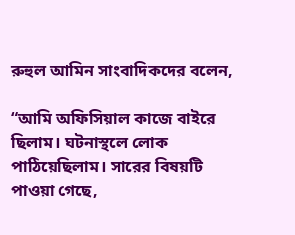রুহুল আমিন সাংবাদিকদের বলেন,

“আমি অফিসিয়াল কাজে বাইরে ছিলাম। ঘটনাস্থলে লোক পাঠিয়েছিলাম। সারের বিষয়টি পাওয়া গেছে,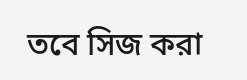তবে সিজ করা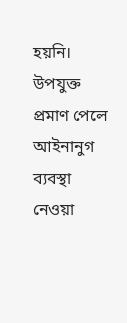হয়নি। উপযুক্ত প্রমাণ পেলে আইনানুগ ব্যবস্থা নেওয়া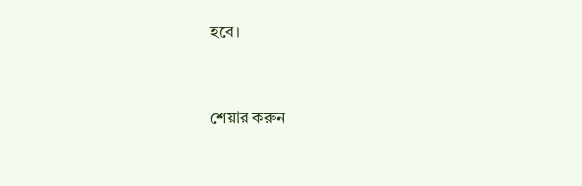হবে।


শেয়ার করুন